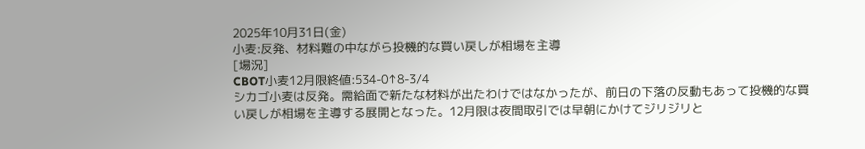2025年10月31日(金)
小麦:反発、材料難の中ながら投機的な買い戻しが相場を主導
[場況]
CBOT小麦12月限終値:534-0↑8-3/4
シカゴ小麦は反発。需給面で新たな材料が出たわけではなかったが、前日の下落の反動もあって投機的な買い戻しが相場を主導する展開となった。12月限は夜間取引では早朝にかけてジリジリと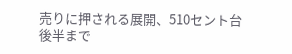売りに押される展開、510セント台後半まで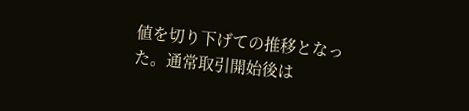値を切り下げての推移となった。通常取引開始後は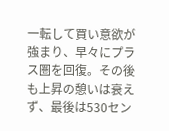一転して買い意欲が強まり、早々にプラス圏を回復。その後も上昇の憩いは衰えず、最後は530セン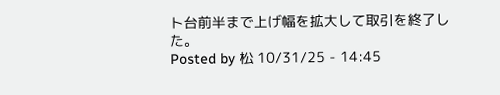ト台前半まで上げ幅を拡大して取引を終了した。
Posted by 松 10/31/25 - 14:45